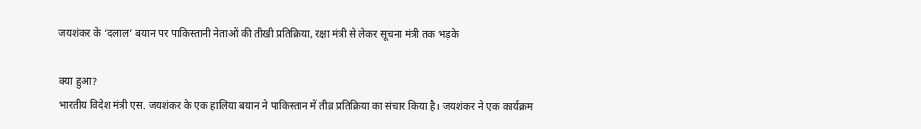जयशंकर के ‘दलाल’ बयान पर पाकिस्तानी नेताओं की तीखी प्रतिक्रिया, रक्षा मंत्री से लेकर सूचना मंत्री तक भड़के

क्या हुआ?
भारतीय विदेश मंत्री एस. जयशंकर के एक हालिया बयान ने पाकिस्तान में तीव्र प्रतिक्रिया का संचार किया है। जयशंकर ने एक कार्यक्रम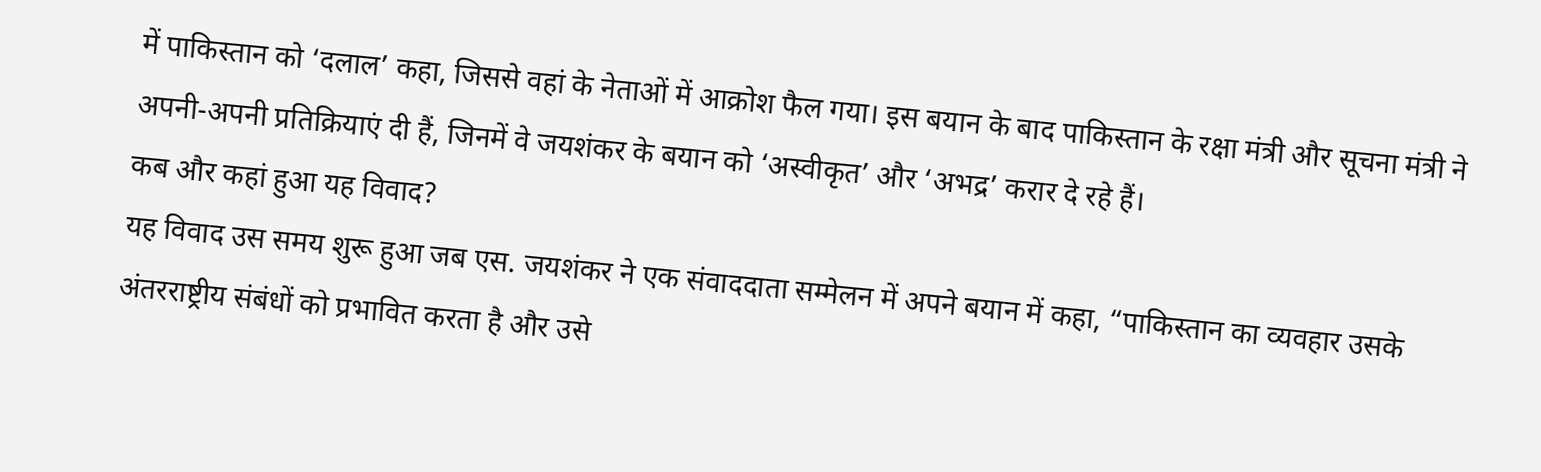में पाकिस्तान को ‘दलाल’ कहा, जिससे वहां के नेताओं में आक्रोश फैल गया। इस बयान के बाद पाकिस्तान के रक्षा मंत्री और सूचना मंत्री ने अपनी-अपनी प्रतिक्रियाएं दी हैं, जिनमें वे जयशंकर के बयान को ‘अस्वीकृत’ और ‘अभद्र’ करार दे रहे हैं।
कब और कहां हुआ यह विवाद?
यह विवाद उस समय शुरू हुआ जब एस. जयशंकर ने एक संवाददाता सम्मेलन में अपने बयान में कहा, “पाकिस्तान का व्यवहार उसके अंतरराष्ट्रीय संबंधों को प्रभावित करता है और उसे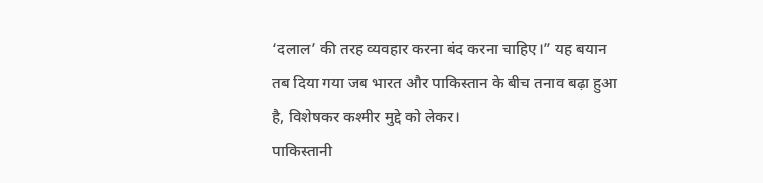‘दलाल’ की तरह व्यवहार करना बंद करना चाहिए।” यह बयान तब दिया गया जब भारत और पाकिस्तान के बीच तनाव बढ़ा हुआ है, विशेषकर कश्मीर मुद्दे को लेकर।
पाकिस्तानी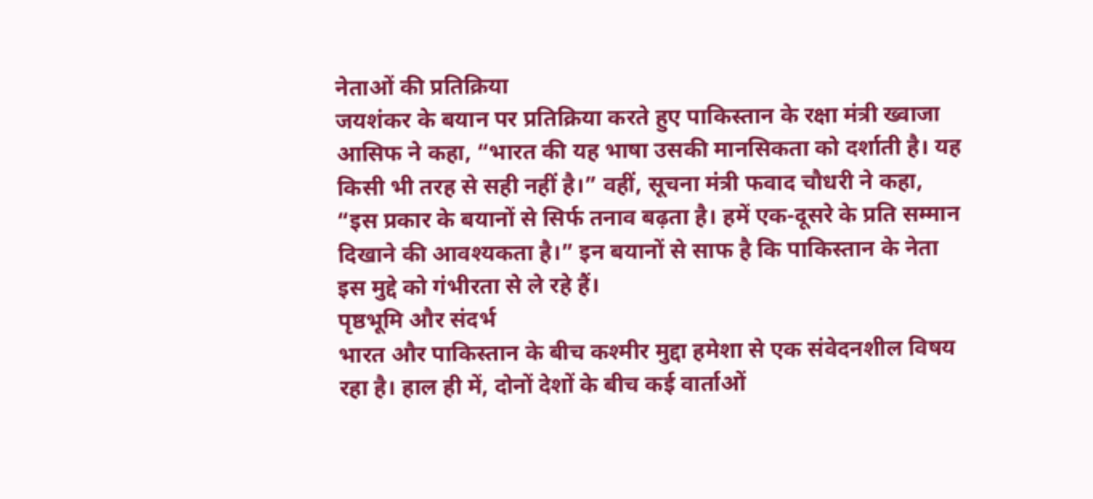नेताओं की प्रतिक्रिया
जयशंकर के बयान पर प्रतिक्रिया करते हुए पाकिस्तान के रक्षा मंत्री ख्वाजा आसिफ ने कहा, “भारत की यह भाषा उसकी मानसिकता को दर्शाती है। यह किसी भी तरह से सही नहीं है।” वहीं, सूचना मंत्री फवाद चौधरी ने कहा, “इस प्रकार के बयानों से सिर्फ तनाव बढ़ता है। हमें एक-दूसरे के प्रति सम्मान दिखाने की आवश्यकता है।” इन बयानों से साफ है कि पाकिस्तान के नेता इस मुद्दे को गंभीरता से ले रहे हैं।
पृष्ठभूमि और संदर्भ
भारत और पाकिस्तान के बीच कश्मीर मुद्दा हमेशा से एक संवेदनशील विषय रहा है। हाल ही में, दोनों देशों के बीच कई वार्ताओं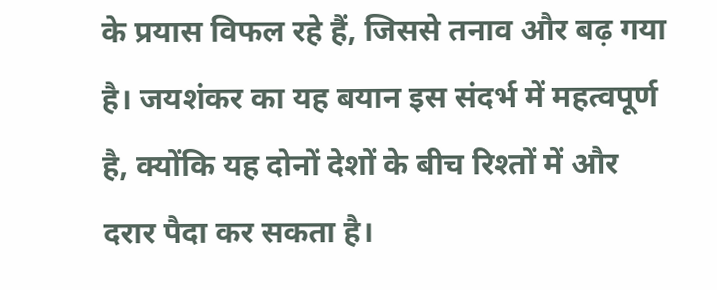के प्रयास विफल रहे हैं, जिससे तनाव और बढ़ गया है। जयशंकर का यह बयान इस संदर्भ में महत्वपूर्ण है, क्योंकि यह दोनों देशों के बीच रिश्तों में और दरार पैदा कर सकता है।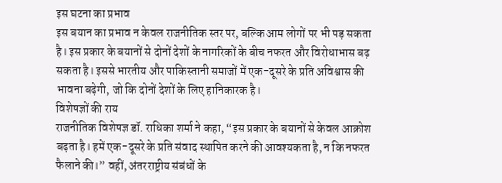इस घटना का प्रभाव
इस बयान का प्रभाव न केवल राजनीतिक स्तर पर, बल्कि आम लोगों पर भी पड़ सकता है। इस प्रकार के बयानों से दोनों देशों के नागरिकों के बीच नफरत और विरोधाभास बढ़ सकता है। इससे भारतीय और पाकिस्तानी समाजों में एक-दूसरे के प्रति अविश्वास की भावना बढ़ेगी, जो कि दोनों देशों के लिए हानिकारक है।
विशेषज्ञों की राय
राजनीतिक विशेषज्ञ डॉ. राधिका शर्मा ने कहा, “इस प्रकार के बयानों से केवल आक्रोश बढ़ता है। हमें एक-दूसरे के प्रति संवाद स्थापित करने की आवश्यकता है, न कि नफरत फैलाने की।” वहीं, अंतरराष्ट्रीय संबंधों के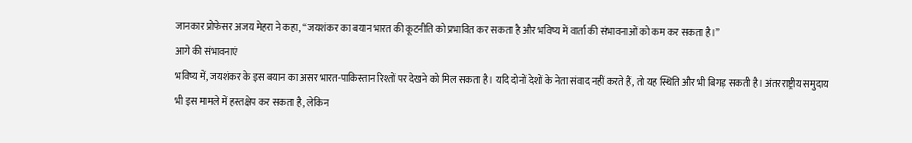जानकार प्रोफेसर अजय मेहरा ने कहा, “जयशंकर का बयान भारत की कूटनीति को प्रभावित कर सकता है और भविष्य में वार्ता की संभावनाओं को कम कर सकता है।”
आगे की संभावनाएं
भविष्य में, जयशंकर के इस बयान का असर भारत-पाकिस्तान रिश्तों पर देखने को मिल सकता है। यदि दोनों देशों के नेता संवाद नहीं करते हैं, तो यह स्थिति और भी बिगड़ सकती है। अंतरराष्ट्रीय समुदाय भी इस मामले में हस्तक्षेप कर सकता है, लेकिन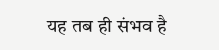यह तब ही संभव है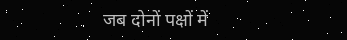जब दोनों पक्षों में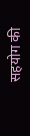सहयोग की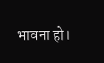भावना हो।